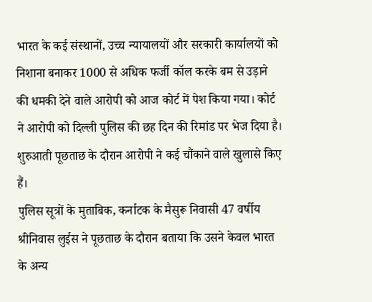भारत के कई संस्थानों, उच्च न्यायालयों और सरकारी कार्यालयों को निशाना बनाकर 1000 से अधिक फर्जी कॉल करके बम से उड़ाने की धमकी देने वाले आरोपी को आज कोर्ट में पेश किया गया। कोर्ट ने आरोपी को दिल्ली पुलिस की छह दिन की रिमांड पर भेज दिया है। शुरुआती पूछताछ के दौरान आरोपी ने कई चौंकाने वाले खुलासे किए हैं।
पुलिस सूत्रों के मुताबिक, कर्नाटक के मैसुरू निवासी 47 वर्षीय श्रीनिवास लुईस ने पूछताछ के दौरान बताया कि उसने केवल भारत के अन्य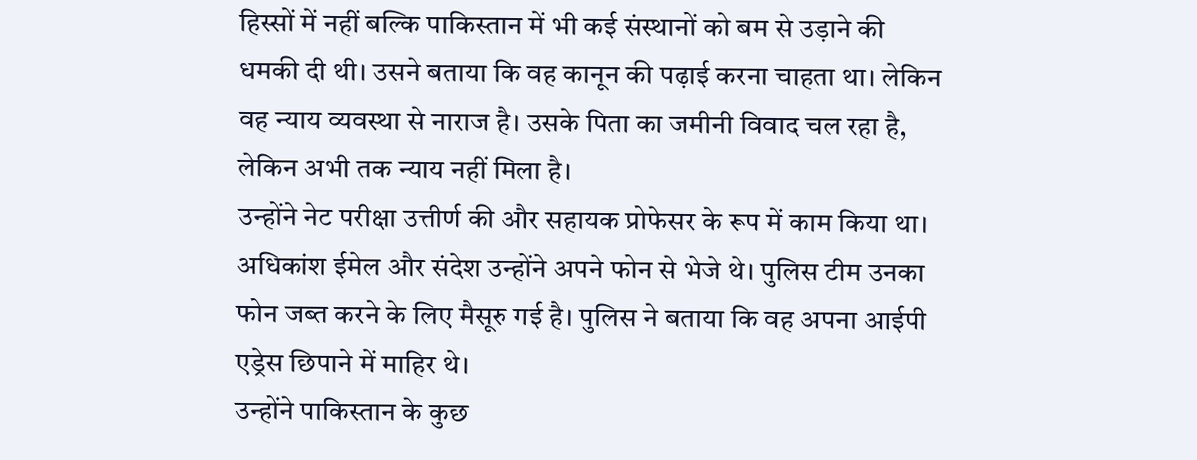हिस्सों में नहीं बल्कि पाकिस्तान में भी कई संस्थानों को बम से उड़ाने की धमकी दी थी। उसने बताया कि वह कानून की पढ़ाई करना चाहता था। लेकिन वह न्याय व्यवस्था से नाराज है। उसके पिता का जमीनी विवाद चल रहा है, लेकिन अभी तक न्याय नहीं मिला है।
उन्होंने नेट परीक्षा उत्तीर्ण की और सहायक प्रोफेसर के रूप में काम किया था। अधिकांश ईमेल और संदेश उन्होंने अपने फोन से भेजे थे। पुलिस टीम उनका फोन जब्त करने के लिए मैसूरु गई है। पुलिस ने बताया कि वह अपना आईपी एड्रेस छिपाने में माहिर थे।
उन्होंने पाकिस्तान के कुछ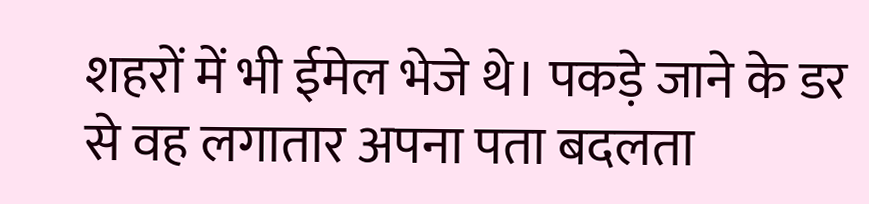शहरों में भी ईमेल भेजे थे। पकड़े जाने के डर से वह लगातार अपना पता बदलता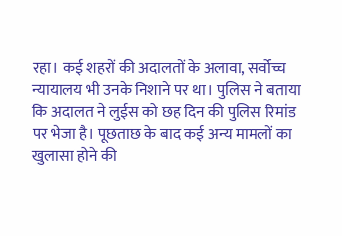रहा। कई शहरों की अदालतों के अलावा, सर्वोच्च न्यायालय भी उनके निशाने पर था। पुलिस ने बताया कि अदालत ने लुईस को छह दिन की पुलिस रिमांड पर भेजा है। पूछताछ के बाद कई अन्य मामलों का खुलासा होने की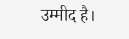उम्मीद है।